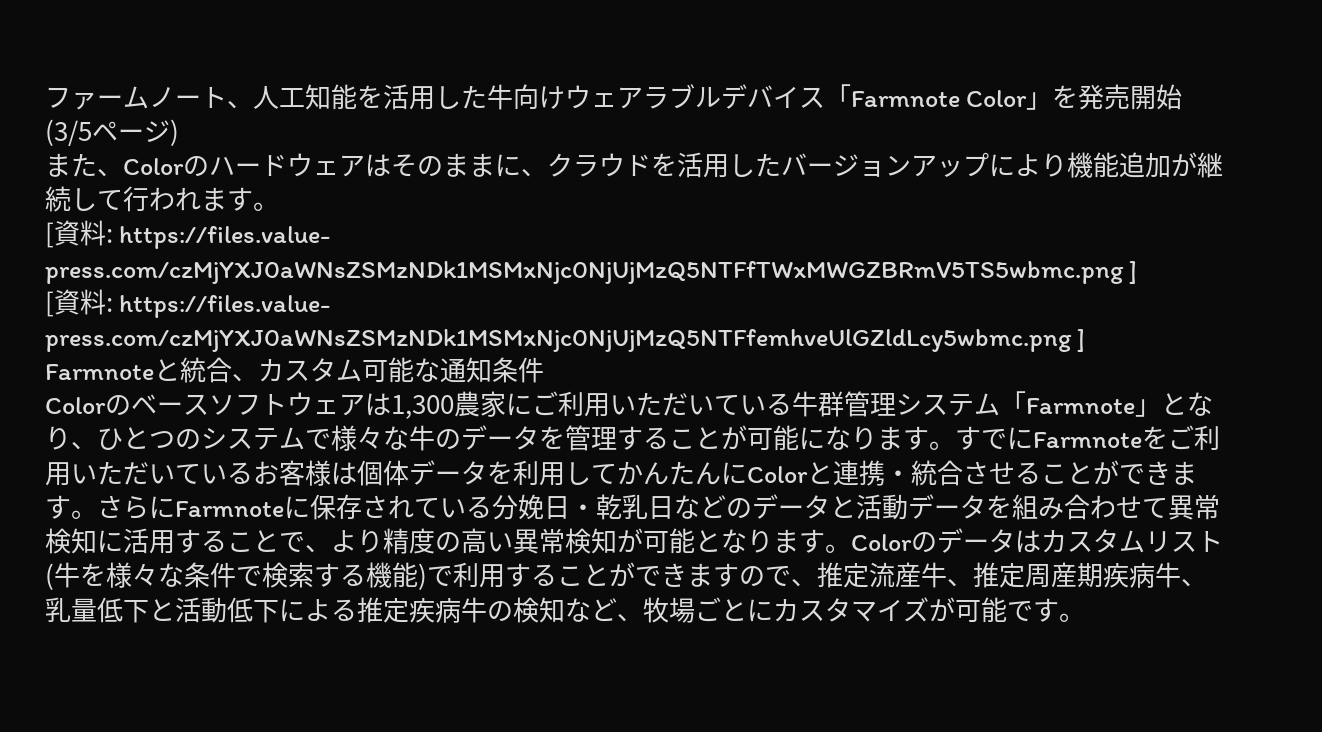ファームノート、人工知能を活用した牛向けウェアラブルデバイス「Farmnote Color」を発売開始 (3/5ページ)
また、Colorのハードウェアはそのままに、クラウドを活用したバージョンアップにより機能追加が継続して行われます。
[資料: https://files.value-press.com/czMjYXJ0aWNsZSMzNDk1MSMxNjc0NjUjMzQ5NTFfTWxMWGZBRmV5TS5wbmc.png ]
[資料: https://files.value-press.com/czMjYXJ0aWNsZSMzNDk1MSMxNjc0NjUjMzQ5NTFfemhveUlGZldLcy5wbmc.png ]
Farmnoteと統合、カスタム可能な通知条件
Colorのベースソフトウェアは1,300農家にご利用いただいている牛群管理システム「Farmnote」となり、ひとつのシステムで様々な牛のデータを管理することが可能になります。すでにFarmnoteをご利用いただいているお客様は個体データを利用してかんたんにColorと連携・統合させることができます。さらにFarmnoteに保存されている分娩日・乾乳日などのデータと活動データを組み合わせて異常検知に活用することで、より精度の高い異常検知が可能となります。Colorのデータはカスタムリスト(牛を様々な条件で検索する機能)で利用することができますので、推定流産牛、推定周産期疾病牛、乳量低下と活動低下による推定疾病牛の検知など、牧場ごとにカスタマイズが可能です。